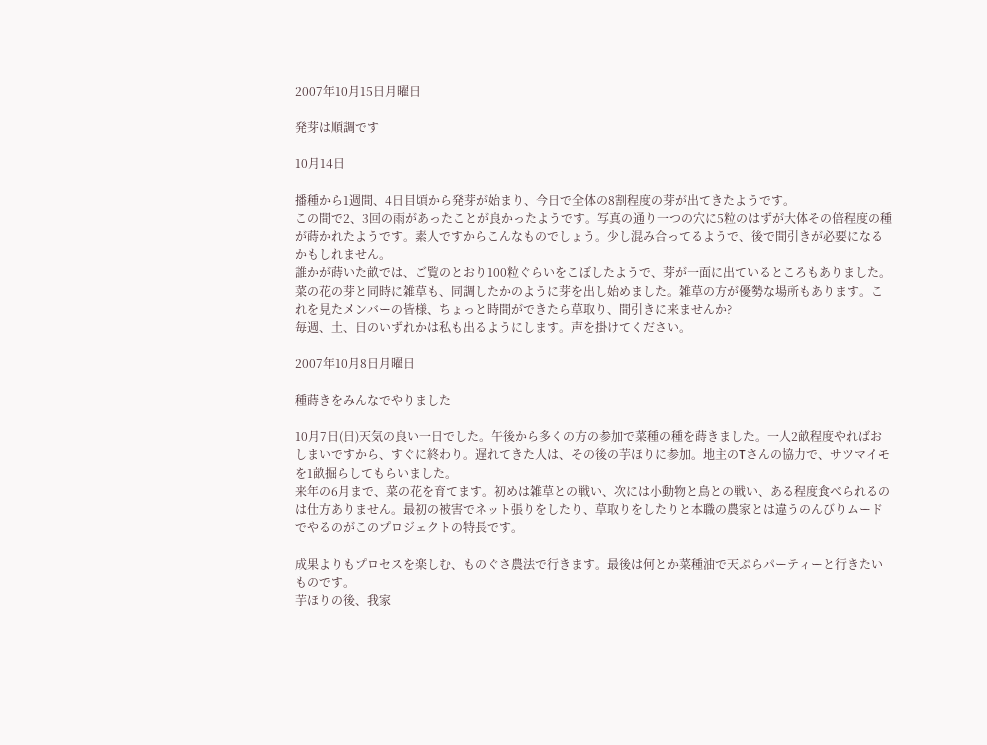2007年10月15日月曜日

発芽は順調です

10月14日

播種から1週間、4日目頃から発芽が始まり、今日で全体の8割程度の芽が出てきたようです。
この間で2、3回の雨があったことが良かったようです。写真の通り一つの穴に5粒のはずが大体その倍程度の種が蒔かれたようです。素人ですからこんなものでしょう。少し混み合ってるようで、後で間引きが必要になるかもしれません。
誰かが蒔いた畝では、ご覧のとおり100粒ぐらいをこぼしたようで、芽が一面に出ているところもありました。
菜の花の芽と同時に雑草も、同調したかのように芽を出し始めました。雑草の方が優勢な場所もあります。これを見たメンバーの皆様、ちょっと時間ができたら草取り、間引きに来ませんか?
毎週、土、日のいずれかは私も出るようにします。声を掛けてください。

2007年10月8日月曜日

種蒔きをみんなでやりました

10月7日(日)天気の良い一日でした。午後から多くの方の参加で菜種の種を蒔きました。一人2畝程度やればおしまいですから、すぐに終わり。遅れてきた人は、その後の芋ほりに参加。地主のTさんの協力で、サツマイモを1畝掘らしてもらいました。
来年の6月まで、菜の花を育てます。初めは雑草との戦い、次には小動物と鳥との戦い、ある程度食べられるのは仕方ありません。最初の被害でネット張りをしたり、草取りをしたりと本職の農家とは違うのんびりムードでやるのがこのプロジェクトの特長です。

成果よりもプロセスを楽しむ、ものぐさ農法で行きます。最後は何とか菜種油で天ぷらパーティーと行きたいものです。
芋ほりの後、我家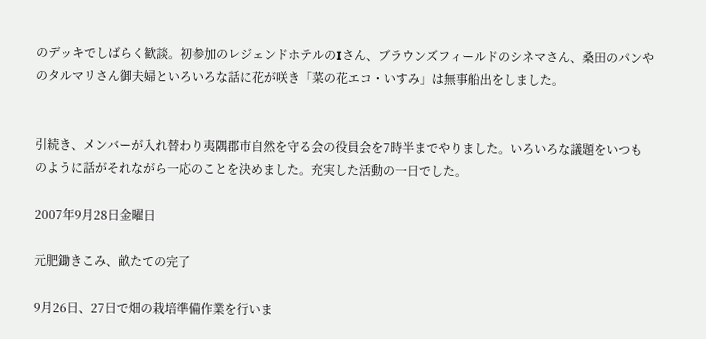のデッキでしばらく歓談。初参加のレジェンドホテルのIさん、ブラウンズフィールドのシネマさん、桑田のパンやのタルマリさん御夫婦といろいろな話に花が咲き「菜の花エコ・いすみ」は無事船出をしました。


引続き、メンバーが入れ替わり夷隅郡市自然を守る会の役員会を7時半までやりました。いろいろな議題をいつものように話がそれながら一応のことを決めました。充実した活動の一日でした。

2007年9月28日金曜日

元肥鋤きこみ、畝たての完了

9月26日、27日で畑の栽培準備作業を行いま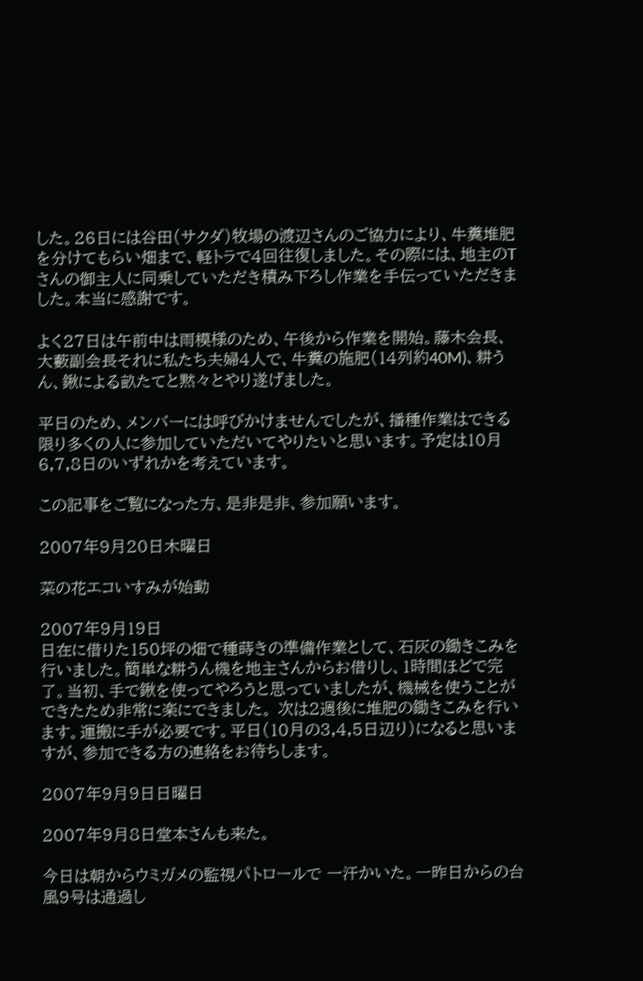した。26日には谷田(サクダ)牧場の渡辺さんのご協力により、牛糞堆肥を分けてもらい畑まで、軽トラで4回往復しました。その際には、地主のTさんの御主人に同乗していただき積み下ろし作業を手伝っていただきました。本当に感謝です。

よく27日は午前中は雨模様のため、午後から作業を開始。藤木会長、大藪副会長それに私たち夫婦4人で、牛糞の施肥(14列約40M)、耕うん、鍬による畝たてと黙々とやり遂げました。

平日のため、メンバーには呼びかけませんでしたが、播種作業はできる限り多くの人に参加していただいてやりたいと思います。予定は10月6,7,8日のいずれかを考えています。

この記事をご覧になった方、是非是非、参加願います。

2007年9月20日木曜日

菜の花エコいすみが始動

2007年9月19日
日在に借りた150坪の畑で種蒔きの準備作業として、石灰の鋤きこみを行いました。簡単な耕うん機を地主さんからお借りし、1時間ほどで完了。当初、手で鍬を使ってやろうと思っていましたが、機械を使うことができたため非常に楽にできました。 次は2週後に堆肥の鋤きこみを行います。運搬に手が必要です。平日(10月の3,4,5日辺り)になると思いますが、参加できる方の連絡をお待ちします。

2007年9月9日日曜日

2007年9月8日堂本さんも来た。

今日は朝からウミガメの監視パトロールで 一汗かいた。一昨日からの台風9号は通過し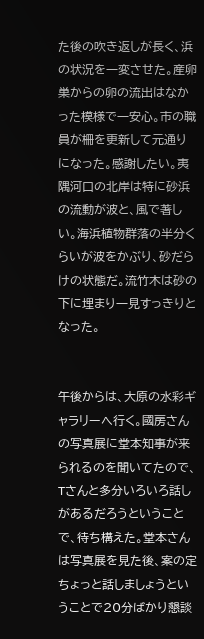た後の吹き返しが長く、浜の状況を一変させた。産卵巣からの卵の流出はなかった模様で一安心。市の職員が柵を更新して元通りになった。感謝したい。夷隅河口の北岸は特に砂浜の流動が波と、風で著しい。海浜植物群落の半分くらいが波をかぶり、砂だらけの状態だ。流竹木は砂の下に埋まり一見すっきりとなった。


午後からは、大原の水彩ギャラリーへ行く。國房さんの写真展に堂本知事が来られるのを聞いてたので、Tさんと多分いろいろ話しがあるだろうということで、待ち構えた。堂本さんは写真展を見た後、案の定ちょっと話しましょうということで20分ばかり懇談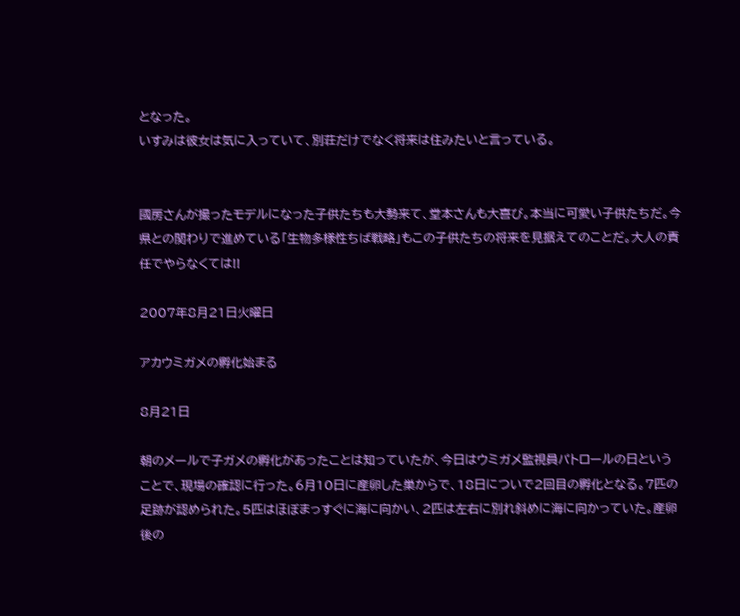となった。
いすみは彼女は気に入っていて、別荘だけでなく将来は住みたいと言っている。


國房さんが撮ったモデルになった子供たちも大勢来て、堂本さんも大喜び。本当に可愛い子供たちだ。今県との関わりで進めている「生物多様性ちば戦略」もこの子供たちの将来を見据えてのことだ。大人の責任でやらなくては!!

2007年8月21日火曜日

アカウミガメの孵化始まる

8月21日

朝のメールで子ガメの孵化があったことは知っていたが、今日はウミガメ監視員パトロールの日ということで、現場の確認に行った。6月10日に産卵した巣からで、18日についで2回目の孵化となる。7匹の足跡が認められた。5匹はほぼまっすぐに海に向かい、2匹は左右に別れ斜めに海に向かっていた。産卵後の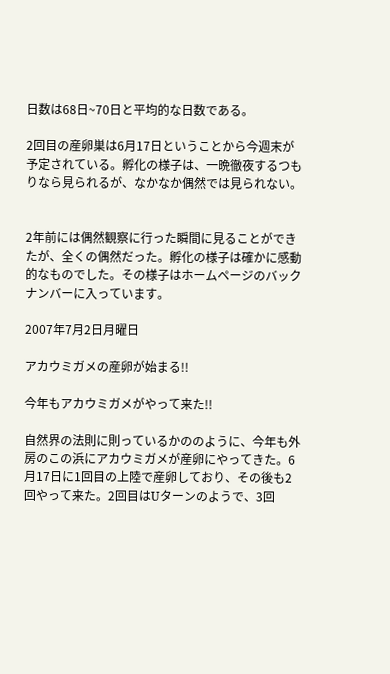日数は68日~70日と平均的な日数である。

2回目の産卵巣は6月17日ということから今週末が予定されている。孵化の様子は、一晩徹夜するつもりなら見られるが、なかなか偶然では見られない。


2年前には偶然観察に行った瞬間に見ることができたが、全くの偶然だった。孵化の様子は確かに感動的なものでした。その様子はホームページのバックナンバーに入っています。

2007年7月2日月曜日

アカウミガメの産卵が始まる!!

今年もアカウミガメがやって来た!!

自然界の法則に則っているかののように、今年も外房のこの浜にアカウミガメが産卵にやってきた。6月17日に1回目の上陸で産卵しており、その後も2回やって来た。2回目はUターンのようで、3回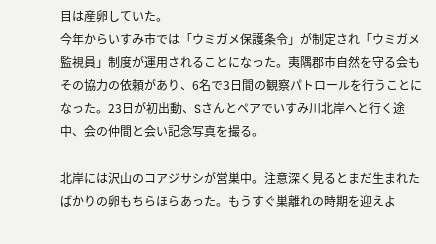目は産卵していた。
今年からいすみ市では「ウミガメ保護条令」が制定され「ウミガメ監視員」制度が運用されることになった。夷隅郡市自然を守る会もその協力の依頼があり、6名で3日間の観察パトロールを行うことになった。23日が初出動、Sさんとペアでいすみ川北岸へと行く途中、会の仲間と会い記念写真を撮る。

北岸には沢山のコアジサシが営巣中。注意深く見るとまだ生まれたばかりの卵もちらほらあった。もうすぐ巣離れの時期を迎えよ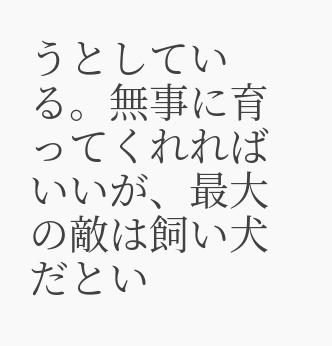うとしている。無事に育ってくれればいいが、最大の敵は飼い犬だとい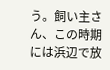う。飼い主さん、この時期には浜辺で放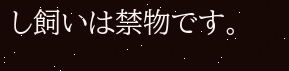し飼いは禁物です。